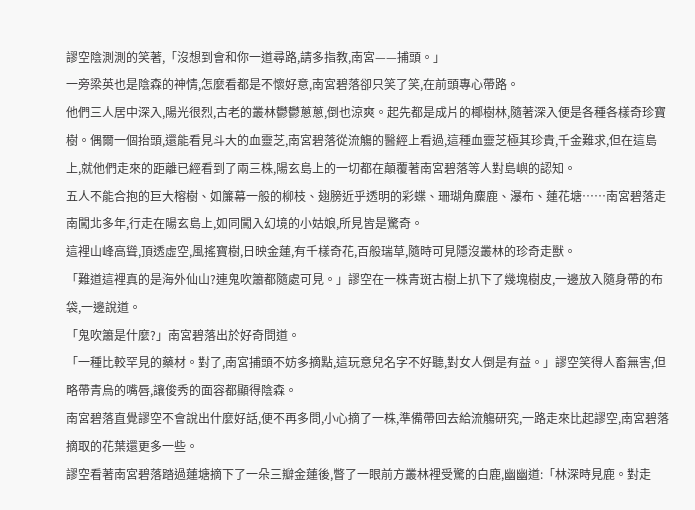謬空陰測測的笑著,「沒想到會和你一道尋路,請多指教,南宮——捕頭。」
一旁梁英也是陰森的神情,怎麼看都是不懷好意,南宮碧落卻只笑了笑,在前頭專心帶路。
他們三人居中深入,陽光很烈,古老的叢林鬱鬱蔥蔥,倒也涼爽。起先都是成片的椰樹林,隨著深入便是各種各樣奇珍寶樹。偶爾一個抬頭,還能看見斗大的血靈芝,南宮碧落從流觴的醫經上看過,這種血靈芝極其珍貴,千金難求,但在這島上,就他們走來的距離已經看到了兩三株,陽玄島上的一切都在顛覆著南宮碧落等人對島嶼的認知。
五人不能合抱的巨大榕樹、如簾幕一般的柳枝、翅膀近乎透明的彩蝶、珊瑚角麋鹿、瀑布、蓮花塘……南宮碧落走南闖北多年,行走在陽玄島上,如同闖入幻境的小姑娘,所見皆是驚奇。
這裡山峰高聳,頂透虛空,風搖寶樹,日映金蓮,有千樣奇花,百般瑞草,隨時可見隱沒叢林的珍奇走獸。
「難道這裡真的是海外仙山?連鬼吹簫都隨處可見。」謬空在一株青斑古樹上扒下了幾塊樹皮,一邊放入隨身帶的布袋,一邊說道。
「鬼吹簫是什麼?」南宮碧落出於好奇問道。
「一種比較罕見的藥材。對了,南宮捕頭不妨多摘點,這玩意兒名字不好聽,對女人倒是有益。」謬空笑得人畜無害,但略帶青烏的嘴唇,讓俊秀的面容都顯得陰森。
南宮碧落直覺謬空不會說出什麼好話,便不再多問,小心摘了一株,準備帶回去給流觴研究,一路走來比起謬空,南宮碧落摘取的花葉還更多一些。
謬空看著南宮碧落踏過蓮塘摘下了一朵三瓣金蓮後,瞥了一眼前方叢林裡受驚的白鹿,幽幽道:「林深時見鹿。對走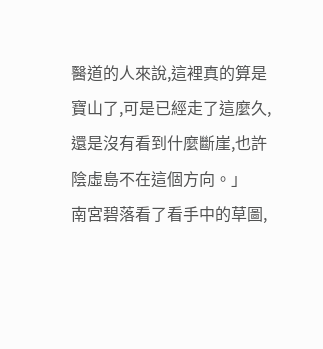醫道的人來說,這裡真的算是寶山了,可是已經走了這麼久,還是沒有看到什麼斷崖,也許陰虛島不在這個方向。」
南宮碧落看了看手中的草圖,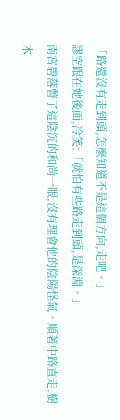「路還沒有走到頭,怎麼知道不是這個方向,走吧。」
謬空跟在她後面,冷笑:「就怕有些路走到頭,是深淵。」
南宮碧落瞥了這陰沉的和尚一眼,沒有理會他的陰陽怪氣。順著中路直走,樹木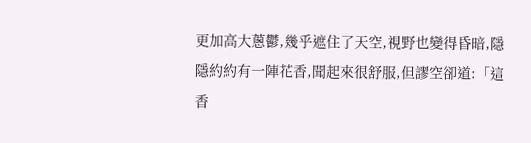更加高大蔥鬱,幾乎遮住了天空,視野也變得昏暗,隱隱約約有一陣花香,聞起來很舒服,但謬空卻道:「這香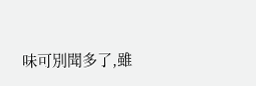味可別聞多了,雖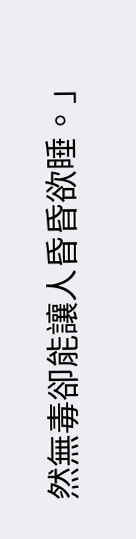然無毒卻能讓人昏昏欲睡。」